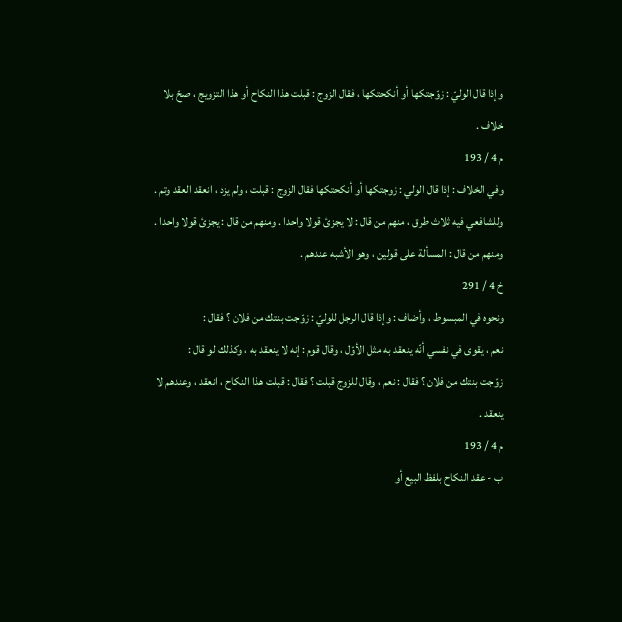وإذا قال الوليّ : زوّجتكها أو أنكحتكها ، فقال الزوج : قبلت هذا النكاح أو هذا التزويج ، صحّ بلا خلاف .
م 4 / 193
وفي الخلاف : إذا قال الولي : زوجتكها أو أنكحتكها فقال الزوج : قبلت ، ولم يزد ، انعقد العقد وتم .
وللشافعي فيه ثلاث طرق ، منهم من قال : لا يجزئ قولا واحدا . ومنهم من قال : يجزئ قولا واحدا . ومنهم من قال : المسألة على قولين ، وهو الأشبه عندهم .
خ 4 / 291
ونحوه في المبسوط ، وأضاف : وإذا قال الرجل للوليّ : زوّجت بنتك من فلان ؟ فقال :
نعم ، يقوى في نفسي أنّه ينعقد به مثل الأوّل ، وقال قوم : إنه لا ينعقد به ، وكذلك لو قال :
زوّجت بنتك من فلان ؟ فقال : نعم ، وقال للزوج قبلت ؟ فقال : قبلت هذا النكاح ، انعقد ، وعندهم لا ينعقد .
م 4 / 193
ب - عقد النكاح بلفظ البيع أو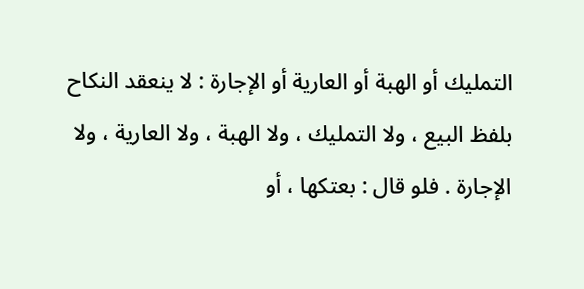التمليك أو الهبة أو العارية أو الإجارة : لا ينعقد النكاح بلفظ البيع ، ولا التمليك ، ولا الهبة ، ولا العارية ، ولا الإجارة . فلو قال : بعتكها ، أو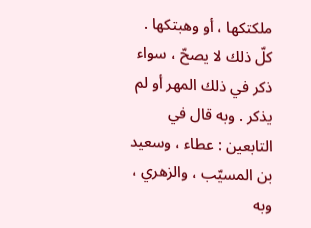ملكتكها ، أو وهبتكها . كلّ ذلك لا يصحّ ، سواء ذكر في ذلك المهر أو لم يذكر . وبه قال في التابعين : عطاء ، وسعيد بن المسيّب ، والزهري ، وبه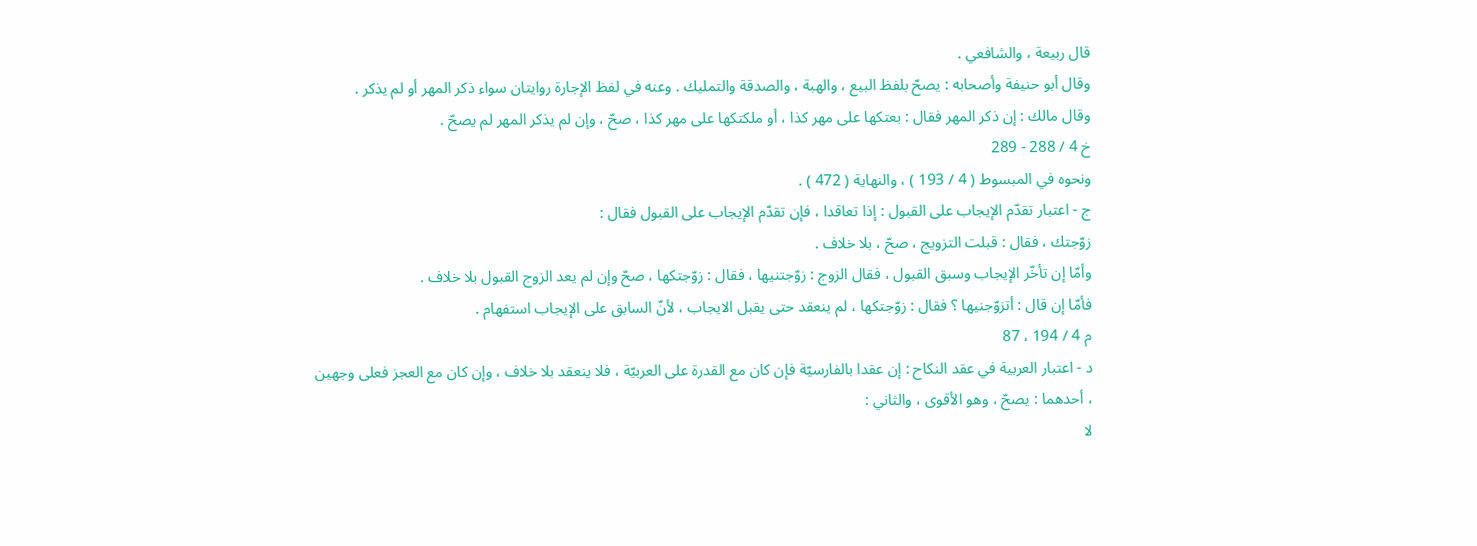قال ربيعة ، والشافعي .
وقال أبو حنيفة وأصحابه : يصحّ بلفظ البيع ، والهبة ، والصدقة والتمليك . وعنه في لفظ الإجارة روايتان سواء ذكر المهر أو لم يذكر .
وقال مالك : إن ذكر المهر فقال : بعتكها على مهر كذا ، أو ملكتكها على مهر كذا ، صحّ ، وإن لم يذكر المهر لم يصحّ .
خ 4 / 288 - 289
ونحوه في المبسوط ( 4 / 193 ) ، والنهاية ( 472 ) .
ج - اعتبار تقدّم الإيجاب على القبول : إذا تعاقدا ، فإن تقدّم الإيجاب على القبول فقال :
زوّجتك ، فقال : قبلت التزويج ، صحّ ، بلا خلاف .
وأمّا إن تأخّر الإيجاب وسبق القبول ، فقال الزوج : زوّجتنيها ، فقال : زوّجتكها ، صحّ وإن لم يعد الزوج القبول بلا خلاف .
فأمّا إن قال : أتزوّجنيها ؟ فقال : زوّجتكها ، لم ينعقد حتى يقبل الايجاب ، لأنّ السابق على الإيجاب استفهام .
م 4 / 194 ، 87
د - اعتبار العربية في عقد النكاح : إن عقدا بالفارسيّة فإن كان مع القدرة على العربيّة ، فلا ينعقد بلا خلاف ، وإن كان مع العجز فعلى وجهين ، أحدهما : يصحّ ، وهو الأقوى ، والثاني :
لا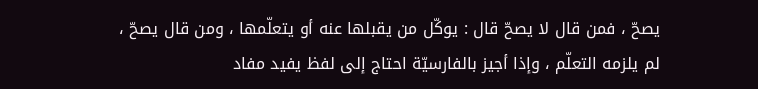يصحّ ، فمن قال لا يصحّ قال : يوكّل من يقبلها عنه أو يتعلّمها ، ومن قال يصحّ ، لم يلزمه التعلّم ، وإذا أجيز بالفارسيّة احتاج إلى لفظ يفيد مفاد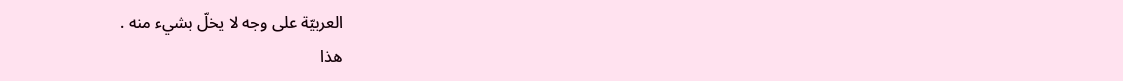العربيّة على وجه لا يخلّ بشيء منه .
هذا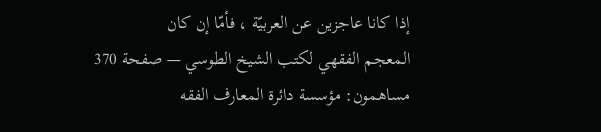إذا كانا عاجزين عن العربيّة ، فأمّا إن كان
المعجم الفقهي لكتب الشيخ الطوسي — صفحة 370
مساهمون: مؤسسة دائرة المعارف الفقه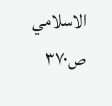الاسلامي
ص٣٧٠